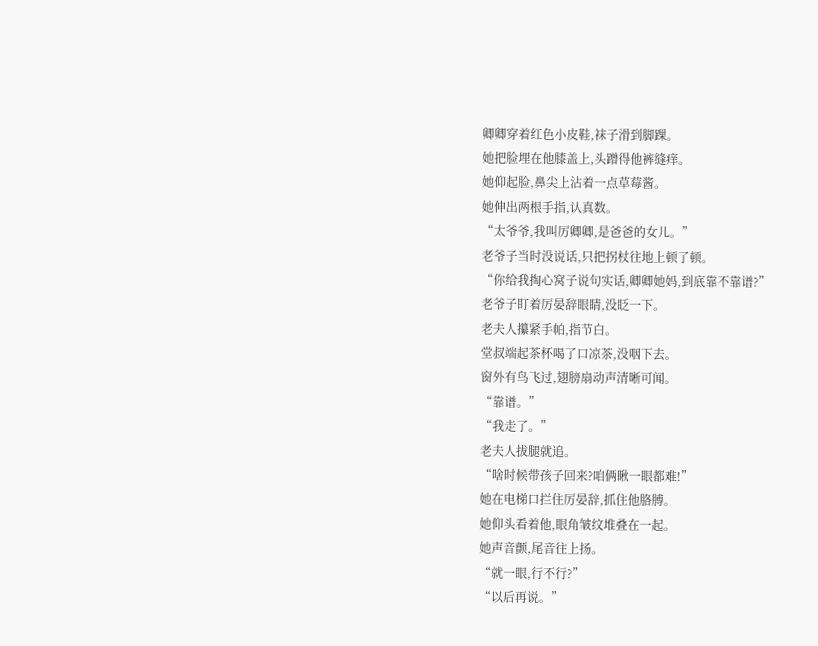卿卿穿着红色小皮鞋,袜子滑到脚踝。
她把脸埋在他膝盖上,头蹭得他裤缝痒。
她仰起脸,鼻尖上沾着一点草莓酱。
她伸出两根手指,认真数。
“太爷爷,我叫厉卿卿,是爸爸的女儿。”
老爷子当时没说话,只把拐杖往地上顿了顿。
“你给我掏心窝子说句实话,卿卿她妈,到底靠不靠谱?”
老爷子盯着厉晏辞眼睛,没眨一下。
老夫人攥紧手帕,指节白。
堂叔端起茶杯喝了口凉茶,没咽下去。
窗外有鸟飞过,翅膀扇动声清晰可闻。
“靠谱。”
“我走了。”
老夫人拔腿就追。
“啥时候带孩子回来?咱俩瞅一眼都难!”
她在电梯口拦住厉晏辞,抓住他胳膊。
她仰头看着他,眼角皱纹堆叠在一起。
她声音颤,尾音往上扬。
“就一眼,行不行?”
“以后再说。”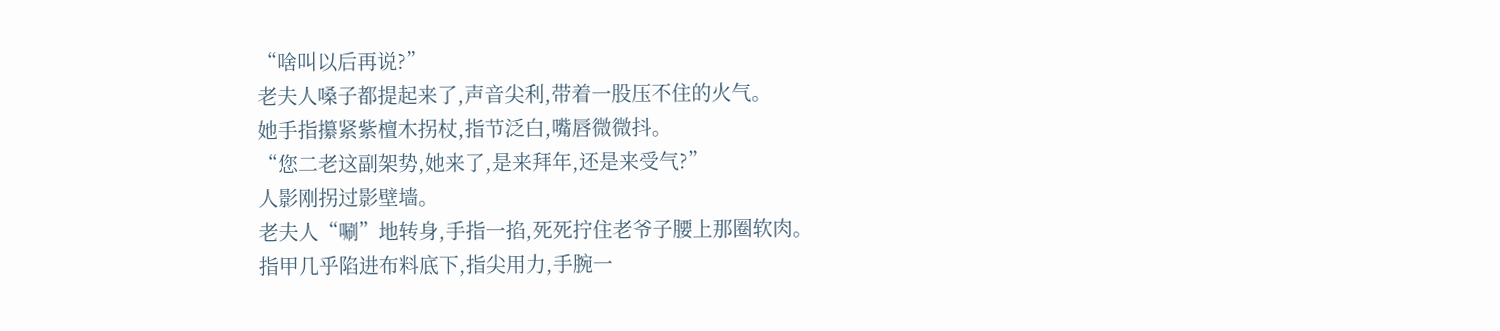“啥叫以后再说?”
老夫人嗓子都提起来了,声音尖利,带着一股压不住的火气。
她手指攥紧紫檀木拐杖,指节泛白,嘴唇微微抖。
“您二老这副架势,她来了,是来拜年,还是来受气?”
人影刚拐过影壁墙。
老夫人“唰”地转身,手指一掐,死死拧住老爷子腰上那圈软肉。
指甲几乎陷进布料底下,指尖用力,手腕一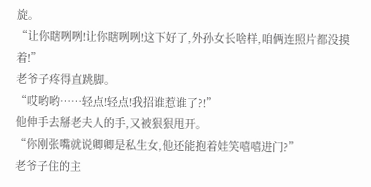旋。
“让你瞎咧咧!让你瞎咧咧!这下好了,外孙女长啥样,咱俩连照片都没摸着!”
老爷子疼得直跳脚。
“哎哟哟……轻点!轻点!我招谁惹谁了?!”
他伸手去掰老夫人的手,又被狠狠甩开。
“你刚张嘴就说卿卿是私生女,他还能抱着娃笑嘻嘻进门?”
老爷子住的主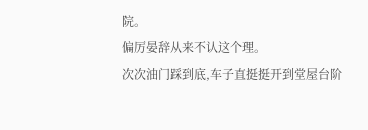院。
偏厉晏辞从来不认这个理。
次次油门踩到底,车子直挺挺开到堂屋台阶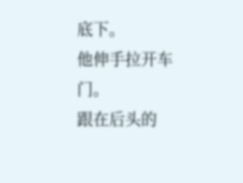底下。
他伸手拉开车门。
跟在后头的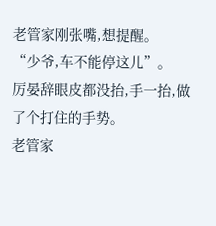老管家刚张嘴,想提醒。
“少爷,车不能停这儿”。
厉晏辞眼皮都没抬,手一抬,做了个打住的手势。
老管家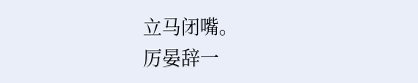立马闭嘴。
厉晏辞一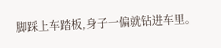脚踩上车踏板,身子一偏就钻进车里。